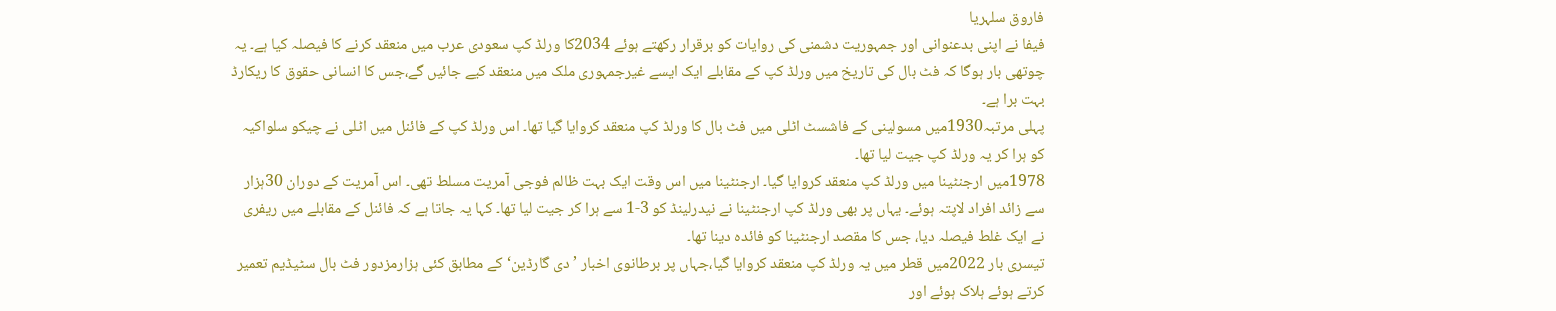فاروق سلہریا
فیفا نے اپنی بدعنوانی اور جمہوریت دشمنی کی روایات کو برقرار رکھتے ہوئے 2034کا ورلڈ کپ سعودی عرب میں منعقد کرنے کا فیصلہ کیا ہے۔ یہ چوتھی بار ہوگا کہ فٹ بال کی تاریخ میں ورلڈ کپ کے مقابلے ایک ایسے غیرجمہوری ملک میں منعقد کیے جائیں گے،جس کا انسانی حقوق کا ریکارڈ بہت برا ہے۔
پہلی مرتبہ1930میں مسولینی کے فاشسٹ اٹلی میں فٹ بال کا ورلڈ کپ منعقد کروایا گیا تھا۔ اس ورلڈ کپ کے فائنل میں اٹلی نے چیکو سلواکیہ کو ہرا کر یہ ورلڈ کپ جیت لیا تھا۔
1978میں ارجنٹینا میں ورلڈ کپ منعقد کروایا گیا۔ ارجنٹینا میں اس وقت ایک بہت ظالم فوجی آمریت مسلط تھی۔ اس آمریت کے دوران 30ہزار سے زائد افراد لاپتہ ہوئے۔ یہاں پر بھی ورلڈ کپ ارجنٹینا نے نیدرلینڈ کو 3-1 سے ہرا کر جیت لیا تھا۔ کہا یہ جاتا ہے کہ فائنل کے مقابلے میں ریفری نے ایک غلط فیصلہ دیا، جس کا مقصد ارجنٹینا کو فائدہ دینا تھا۔
تیسری بار 2022میں قطر میں یہ ورلڈ کپ منعقد کروایا گیا،جہاں پر برطانوی اخبار ’دی گارڈین‘کے مطابق کئی ہزارمزدور فٹ بال سٹیڈیم تعمیر کرتے ہوئے ہلاک ہوئے اور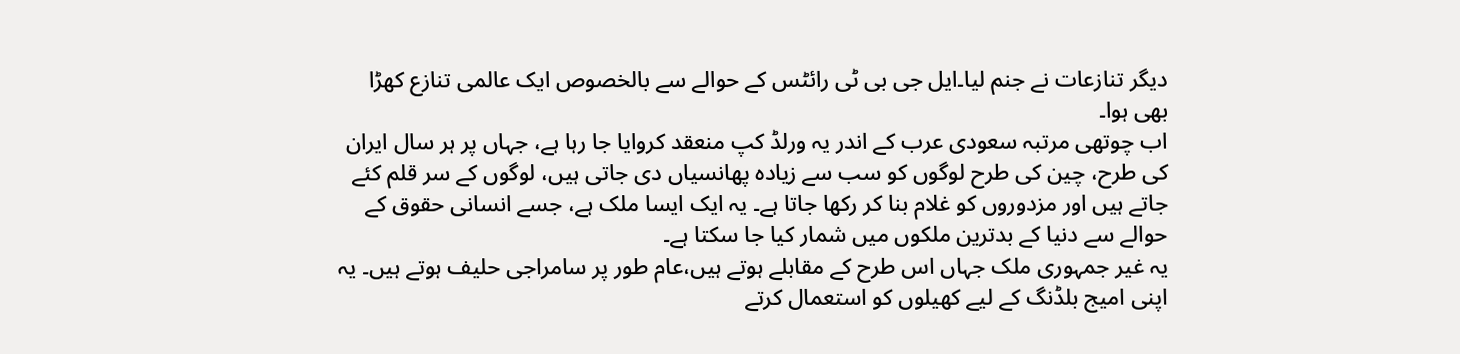دیگر تنازعات نے جنم لیا۔ایل جی بی ٹی رائٹس کے حوالے سے بالخصوص ایک عالمی تنازع کھڑا بھی ہوا۔
اب چوتھی مرتبہ سعودی عرب کے اندر یہ ورلڈ کپ منعقد کروایا جا رہا ہے، جہاں پر ہر سال ایران کی طرح، چین کی طرح لوگوں کو سب سے زیادہ پھانسیاں دی جاتی ہیں، لوگوں کے سر قلم کئے جاتے ہیں اور مزدوروں کو غلام بنا کر رکھا جاتا ہے۔ یہ ایک ایسا ملک ہے، جسے انسانی حقوق کے حوالے سے دنیا کے بدترین ملکوں میں شمار کیا جا سکتا ہے۔
یہ غیر جمہوری ملک جہاں اس طرح کے مقابلے ہوتے ہیں،عام طور پر سامراجی حلیف ہوتے ہیں۔ یہ اپنی امیج بلڈنگ کے لیے کھیلوں کو استعمال کرتے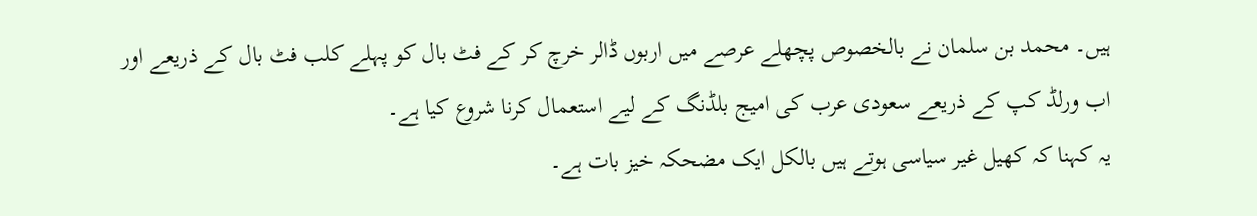ہیں۔ محمد بن سلمان نے بالخصوص پچھلے عرصے میں اربوں ڈالر خرچ کر کے فٹ بال کو پہلے کلب فٹ بال کے ذریعے اور اب ورلڈ کپ کے ذریعے سعودی عرب کی امیج بلڈنگ کے لیے استعمال کرنا شروع کیا ہے۔
یہ کہنا کہ کھیل غیر سیاسی ہوتے ہیں بالکل ایک مضحکہ خیز بات ہے۔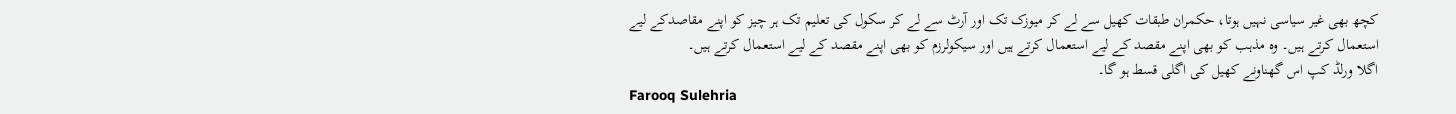کچھ بھی غیر سیاسی نہیں ہوتا، حکمران طبقات کھیل سے لے کر میوزک تک اور آرٹ سے لے کر سکول کی تعلیم تک ہر چیز کو اپنے مقاصدکے لیے استعمال کرتے ہیں۔ وہ مذہب کو بھی اپنے مقصد کے لیے استعمال کرتے ہیں اور سیکولرزم کو بھی اپنے مقصد کے لیے استعمال کرتے ہیں۔
اگلا ورلڈ کپ اس گھناونے کھیل کی اگلی قسط ہو گا۔
Farooq Sulehria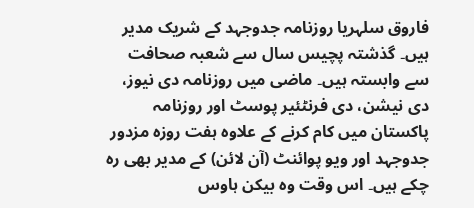فاروق سلہریا روزنامہ جدوجہد کے شریک مدیر ہیں۔ گذشتہ پچیس سال سے شعبہ صحافت سے وابستہ ہیں۔ ماضی میں روزنامہ دی نیوز، دی نیشن، دی فرنٹئیر پوسٹ اور روزنامہ پاکستان میں کام کرنے کے علاوہ ہفت روزہ مزدور جدوجہد اور ویو پوائنٹ (آن لائن) کے مدیر بھی رہ چکے ہیں۔ اس وقت وہ بیکن ہاوس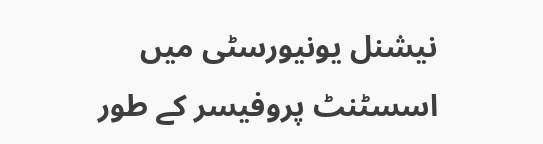نیشنل یونیورسٹی میں اسسٹنٹ پروفیسر کے طور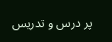پر درس و تدریس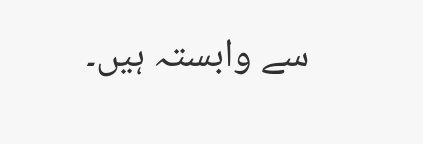سے وابستہ ہیں۔